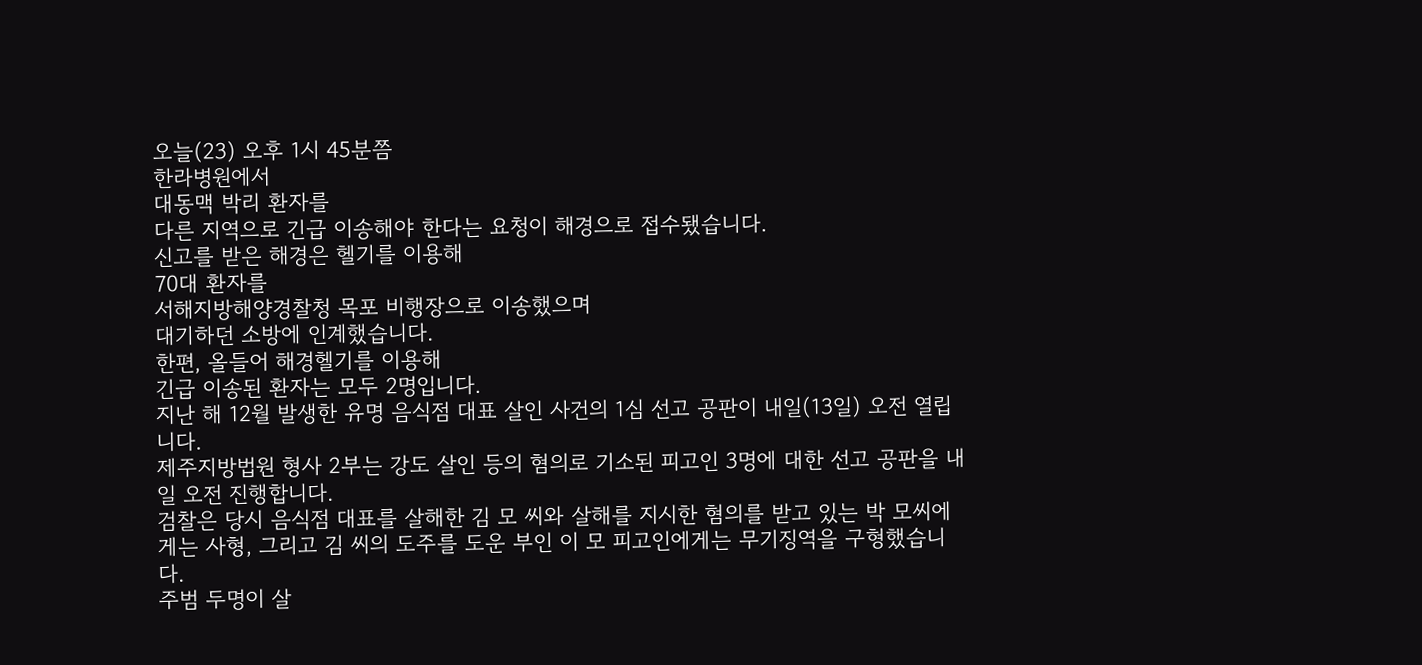오늘(23) 오후 1시 45분쯤
한라병원에서
대동맥 박리 환자를
다른 지역으로 긴급 이송해야 한다는 요청이 해경으로 접수됐습니다.
신고를 받은 해경은 헬기를 이용해
70대 환자를
서해지방해양경찰청 목포 비행장으로 이송했으며
대기하던 소방에 인계했습니다.
한편, 올들어 해경헬기를 이용해
긴급 이송된 환자는 모두 2명입니다.
지난 해 12월 발생한 유명 음식점 대표 살인 사건의 1심 선고 공판이 내일(13일) 오전 열립니다.
제주지방법원 형사 2부는 강도 살인 등의 혐의로 기소된 피고인 3명에 대한 선고 공판을 내일 오전 진행합니다.
검찰은 당시 음식점 대표를 살해한 김 모 씨와 살해를 지시한 혐의를 받고 있는 박 모씨에게는 사형, 그리고 김 씨의 도주를 도운 부인 이 모 피고인에게는 무기징역을 구형했습니다.
주범 두명이 살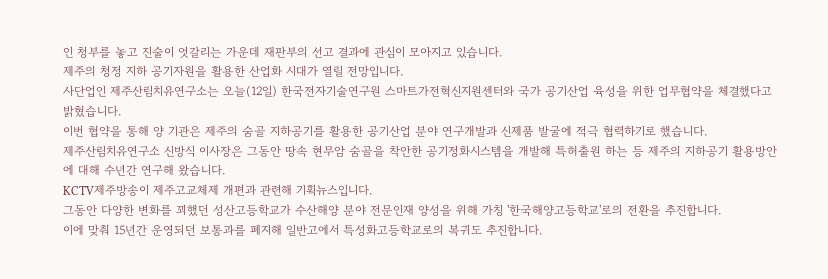인 청부를 놓고 진술이 엇갈리는 가운데 재판부의 선고 결과에 관심이 모아지고 있습니다.
제주의 청정 지하 공기자원을 활용한 산업화 시대가 열릴 전망입니다.
사단업인 제주산림치유연구소는 오늘(12일) 한국전자기술연구원 스마트가전혁신지원센터와 국가 공기산업 육성을 위한 업무협약을 체결했다고 밝혔습니다.
이번 협약을 통해 양 기관은 제주의 숨골 지하공기를 활용한 공기산업 분야 연구개발과 신제품 발굴에 적극 협력하기로 했습니다.
제주산림치유연구소 신방식 이사장은 그동안 땅속 현무암 숨골을 착안한 공기정화시스템을 개발해 특허출원 하는 등 제주의 지하공기 활용방안에 대해 수년간 연구해 왔습니다.
KCTV제주방송이 제주고교체제 개편과 관련해 기획뉴스입니다.
그동안 다양한 변화를 꾀했던 성산고등학교가 수산해양 분야 전문인재 양성을 위해 가칭 '한국해양고등학교'로의 전환을 추진합니다.
이에 맞춰 15년간 운영되던 보통과를 폐지해 일반고에서 특성화고등학교로의 복귀도 추진합니다.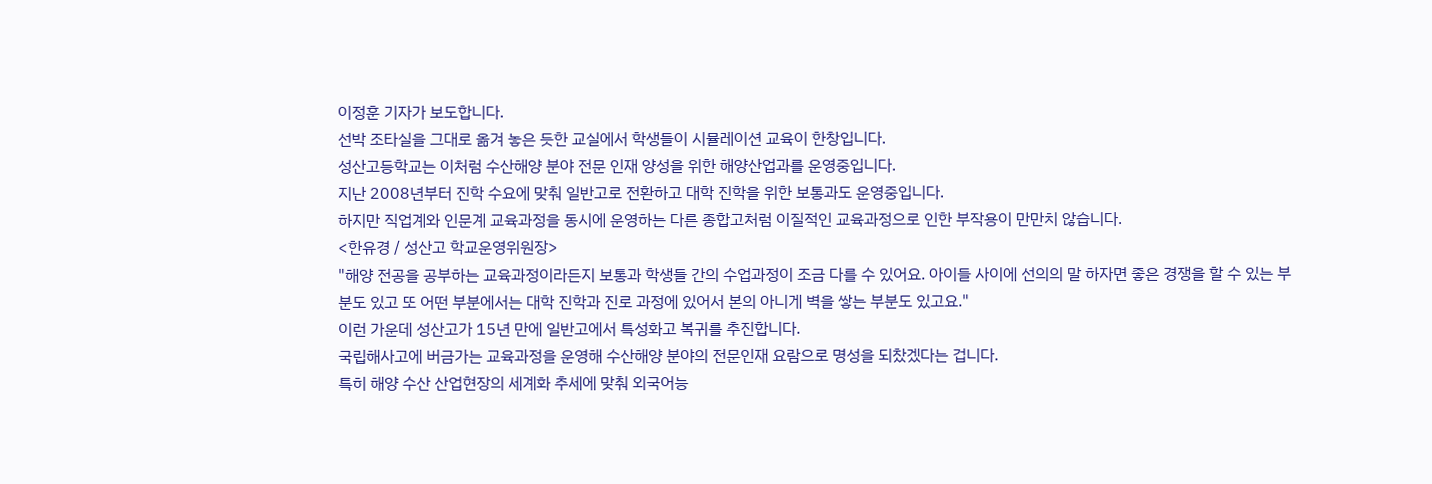이정훈 기자가 보도합니다.
선박 조타실을 그대로 옮겨 놓은 듯한 교실에서 학생들이 시뮬레이션 교육이 한창입니다.
성산고등학교는 이처럼 수산해양 분야 전문 인재 양성을 위한 해양산업과를 운영중입니다.
지난 2008년부터 진학 수요에 맞춰 일반고로 전환하고 대학 진학을 위한 보통과도 운영중입니다.
하지만 직업계와 인문계 교육과정을 동시에 운영하는 다른 종합고처럼 이질적인 교육과정으로 인한 부작용이 만만치 않습니다.
<한유경 / 성산고 학교운영위원장>
"해양 전공을 공부하는 교육과정이라든지 보통과 학생들 간의 수업과정이 조금 다를 수 있어요. 아이들 사이에 선의의 말 하자면 좋은 경쟁을 할 수 있는 부분도 있고 또 어떤 부분에서는 대학 진학과 진로 과정에 있어서 본의 아니게 벽을 쌓는 부분도 있고요."
이런 가운데 성산고가 15년 만에 일반고에서 특성화고 복귀를 추진합니다.
국립해사고에 버금가는 교육과정을 운영해 수산해양 분야의 전문인재 요람으로 명성을 되찼겠다는 겁니다.
특히 해양 수산 산업현장의 세계화 추세에 맞춰 외국어능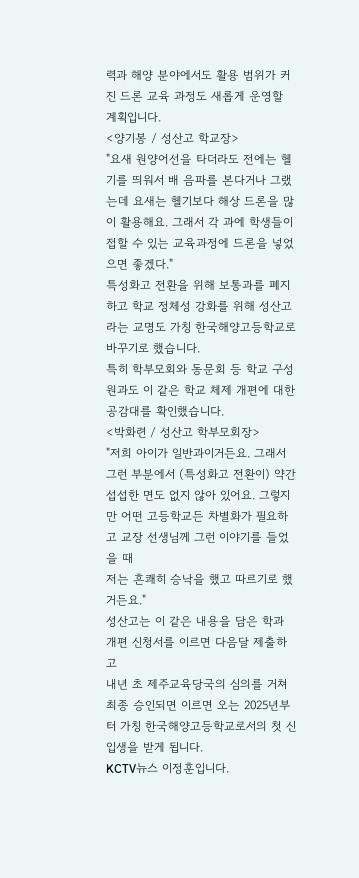력과 해양 분야에서도 활용 범위가 커진 드론 교육 과정도 새롭게 운영할 계획입니다.
<양기봉 / 성산고 학교장>
"요새 원양어선을 타더라도 전에는 헬기를 띄워서 배 음파를 본다거나 그랬는데 요새는 헬기보다 해상 드론을 많이 활용해요. 그래서 각 과에 학생들이 접할 수 있는 교육과정에 드론을 넣었으면 좋겠다."
특성화고 전환을 위해 보통과를 폐지하고 학교 정체성 강화를 위해 성산고라는 교명도 가칭 한국해양고등학교로 바꾸기로 했습니다.
특히 학부모회와 동문회 등 학교 구성원과도 이 같은 학교 체제 개편에 대한 공감대를 확인했습니다.
<박화련 / 성산고 학부모회장>
"저희 아이가 일반과이거든요. 그래서 그런 부분에서 (특성화고 전환이) 약간 섭섭한 면도 없지 않아 있어요. 그렇지만 어떤 고등학교든 차별화가 필요하고 교장 선생님께 그런 이야기를 들었을 때
저는 흔쾌히 승낙을 했고 따르기로 했거든요."
성산고는 이 같은 내용을 담은 학과 개편 신청서를 이르면 다음달 제출하고
내년 초 제주교육당국의 심의를 거쳐 최종 승인되면 이르면 오는 2025년부터 가칭 한국해양고등학교로서의 첫 신입생을 받게 됩니다.
KCTV뉴스 이정훈입니다.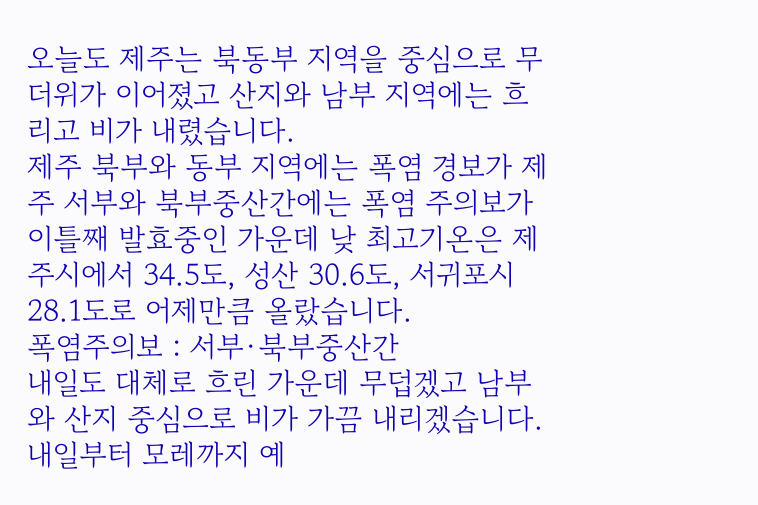오늘도 제주는 북동부 지역을 중심으로 무더위가 이어졌고 산지와 남부 지역에는 흐리고 비가 내렸습니다.
제주 북부와 동부 지역에는 폭염 경보가 제주 서부와 북부중산간에는 폭염 주의보가 이틀째 발효중인 가운데 낮 최고기온은 제주시에서 34.5도, 성산 30.6도, 서귀포시 28.1도로 어제만큼 올랐습니다.
폭염주의보 : 서부·북부중산간
내일도 대체로 흐린 가운데 무덥겠고 남부와 산지 중심으로 비가 가끔 내리겠습니다.
내일부터 모레까지 예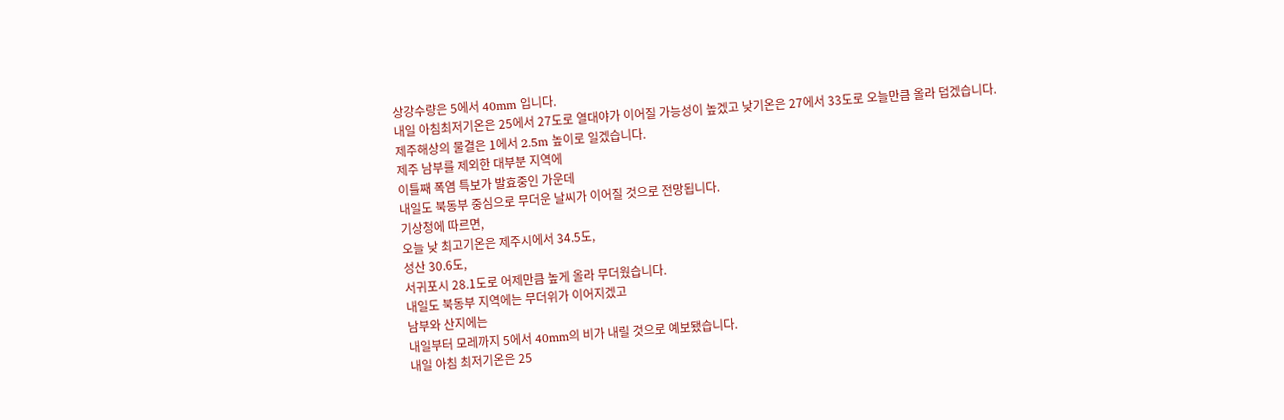상강수량은 5에서 40mm 입니다.
내일 아침최저기온은 25에서 27도로 열대야가 이어질 가능성이 높겠고 낮기온은 27에서 33도로 오늘만큼 올라 덥겠습니다.
제주해상의 물결은 1에서 2.5m 높이로 일겠습니다.
제주 남부를 제외한 대부분 지역에
이틀째 폭염 특보가 발효중인 가운데
내일도 북동부 중심으로 무더운 날씨가 이어질 것으로 전망됩니다.
기상청에 따르면,
오늘 낮 최고기온은 제주시에서 34.5도,
성산 30.6도,
서귀포시 28.1도로 어제만큼 높게 올라 무더웠습니다.
내일도 북동부 지역에는 무더위가 이어지겠고
남부와 산지에는
내일부터 모레까지 5에서 40mm의 비가 내릴 것으로 예보됐습니다.
내일 아침 최저기온은 25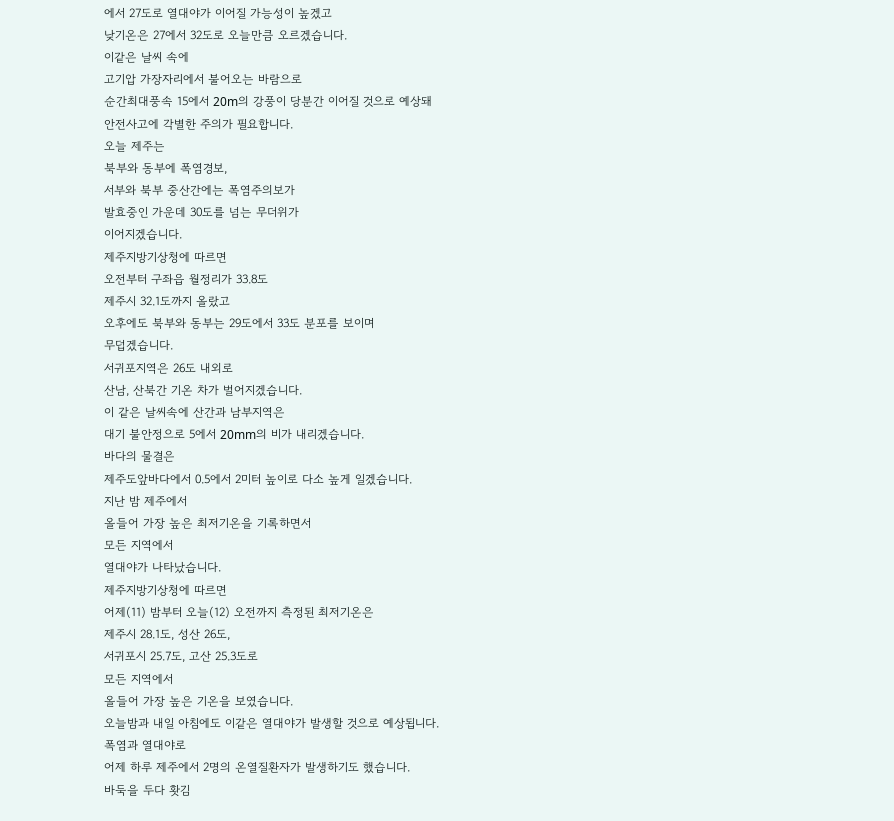에서 27도로 열대야가 이어질 가능성이 높겠고
낮기온은 27에서 32도로 오늘만큼 오르겠습니다.
이같은 날씨 속에
고기압 가장자리에서 불어오는 바람으로
순간최대풍속 15에서 20m의 강풍이 당분간 이어질 것으로 예상돼
안전사고에 각별한 주의가 필요합니다.
오늘 제주는
북부와 동부에 폭염경보,
서부와 북부 중산간에는 폭염주의보가
발효중인 가운데 30도를 넘는 무더위가
이어지겠습니다.
제주지방기상청에 따르면
오전부터 구좌읍 월정리가 33.8도
제주시 32.1도까지 올랐고
오후에도 북부와 동부는 29도에서 33도 분포를 보이며
무덥겠습니다.
서귀포지역은 26도 내외로
산남, 산북간 기온 차가 벌어지겠습니다.
이 같은 날씨속에 산간과 남부지역은
대기 불안정으로 5에서 20mm의 비가 내리겠습니다.
바다의 물결은
제주도앞바다에서 0.5에서 2미터 높이로 다소 높게 일겠습니다.
지난 밤 제주에서
올들어 가장 높은 최저기온을 기록하면서
모든 지역에서
열대야가 나타났습니다.
제주지방기상청에 따르면
어제(11) 밤부터 오늘(12) 오전까지 측정된 최저기온은
제주시 28.1도, 성산 26도,
서귀포시 25.7도, 고산 25.3도로
모든 지역에서
올들어 가장 높은 기온을 보였습니다.
오늘밤과 내일 아침에도 이같은 열대야가 발생할 것으로 예상됩니다.
폭염과 열대야로
어제 하루 제주에서 2명의 온열질환자가 발생하기도 했습니다.
바둑을 두다 홧김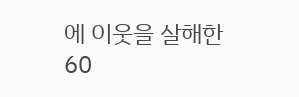에 이웃을 살해한
60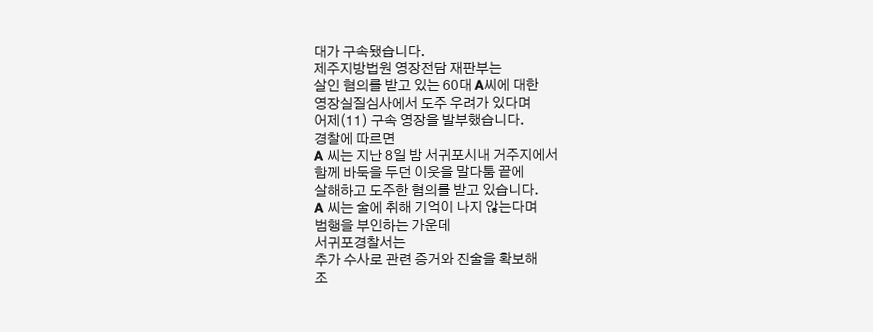대가 구속됐습니다.
제주지방법원 영장전담 재판부는
살인 혐의를 받고 있는 60대 A씨에 대한
영장실질심사에서 도주 우려가 있다며
어제(11) 구속 영장을 발부했습니다.
경찰에 따르면
A 씨는 지난 8일 밤 서귀포시내 거주지에서
함께 바둑을 두던 이웃을 말다툼 끝에
살해하고 도주한 혐의를 받고 있습니다.
A 씨는 술에 취해 기억이 나지 않는다며
범행을 부인하는 가운데
서귀포경찰서는
추가 수사로 관련 증거와 진술을 확보해
조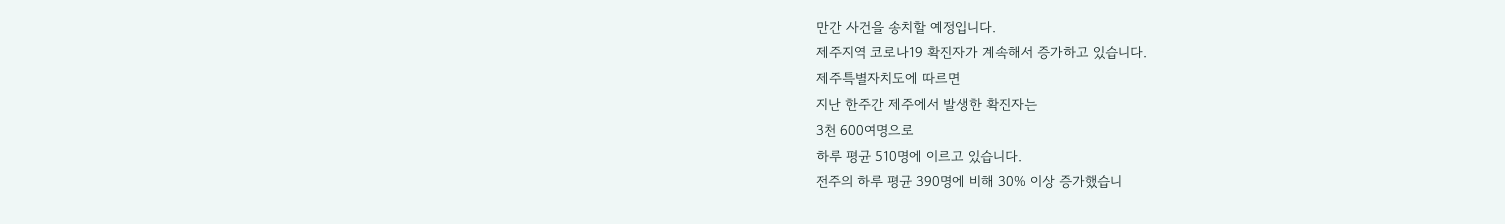만간 사건을 송치할 예정입니다.
제주지역 코로나19 확진자가 계속해서 증가하고 있습니다.
제주특별자치도에 따르면
지난 한주간 제주에서 발생한 확진자는
3천 600여명으로
하루 평균 510명에 이르고 있습니다.
전주의 하루 평균 390명에 비해 30% 이상 증가했습니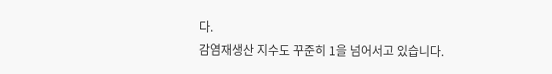다.
감염재생산 지수도 꾸준히 1을 넘어서고 있습니다.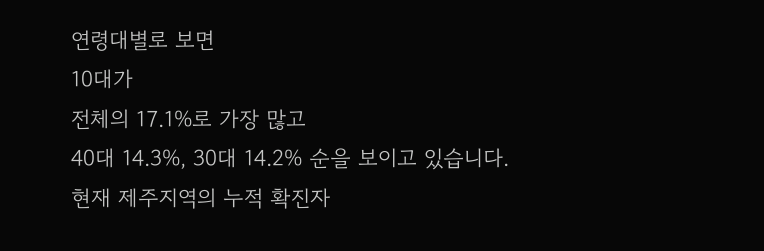연령대별로 보면
10대가
전체의 17.1%로 가장 많고
40대 14.3%, 30대 14.2% 순을 보이고 있습니다.
현재 제주지역의 누적 확진자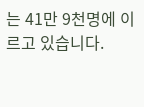는 41만 9천명에 이르고 있습니다.